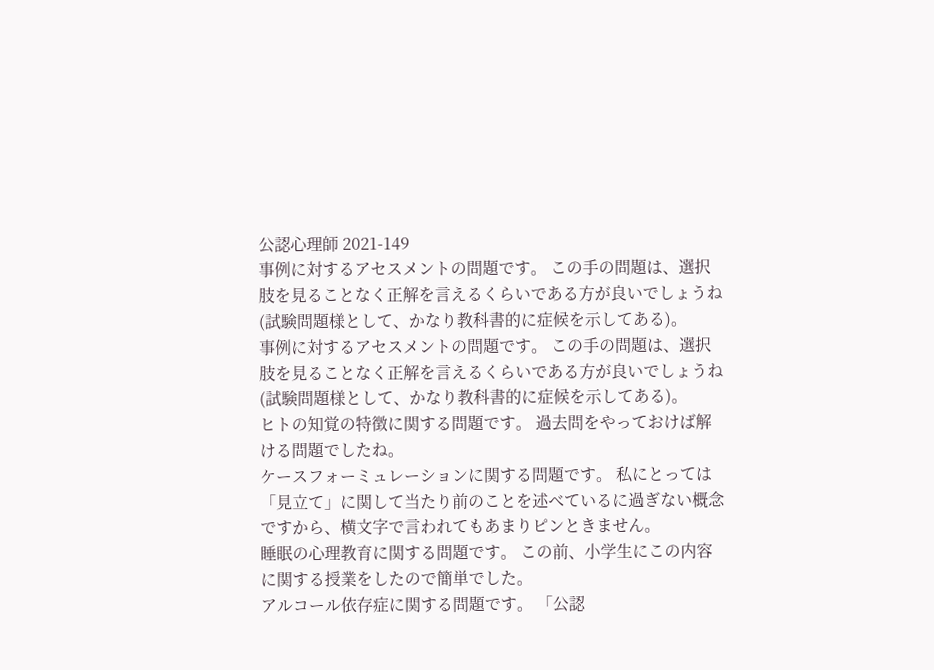公認心理師 2021-149
事例に対するアセスメントの問題です。 この手の問題は、選択肢を見ることなく正解を言えるくらいである方が良いでしょうね(試験問題様として、かなり教科書的に症候を示してある)。
事例に対するアセスメントの問題です。 この手の問題は、選択肢を見ることなく正解を言えるくらいである方が良いでしょうね(試験問題様として、かなり教科書的に症候を示してある)。
ヒトの知覚の特徴に関する問題です。 過去問をやっておけば解ける問題でしたね。
ケースフォーミュレーションに関する問題です。 私にとっては「見立て」に関して当たり前のことを述べているに過ぎない概念ですから、横文字で言われてもあまりピンときません。
睡眠の心理教育に関する問題です。 この前、小学生にこの内容に関する授業をしたので簡単でした。
アルコール依存症に関する問題です。 「公認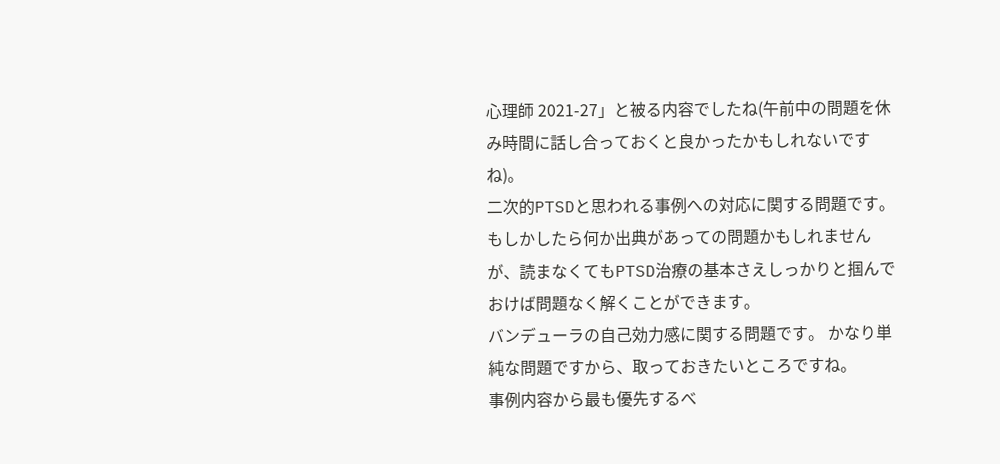心理師 2021-27」と被る内容でしたね(午前中の問題を休み時間に話し合っておくと良かったかもしれないですね)。
二次的PTSDと思われる事例への対応に関する問題です。 もしかしたら何か出典があっての問題かもしれませんが、読まなくてもPTSD治療の基本さえしっかりと掴んでおけば問題なく解くことができます。
バンデューラの自己効力感に関する問題です。 かなり単純な問題ですから、取っておきたいところですね。
事例内容から最も優先するべ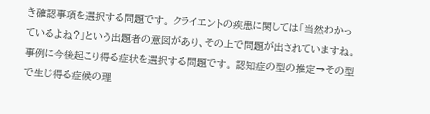き確認事項を選択する問題です。 クライエントの疾患に関しては「当然わかっているよね?」という出題者の意図があり、その上で問題が出されていますね。
事例に今後起こり得る症状を選択する問題です。 認知症の型の推定→その型で生じ得る症候の理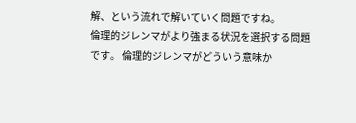解、という流れで解いていく問題ですね。
倫理的ジレンマがより強まる状況を選択する問題です。 倫理的ジレンマがどういう意味か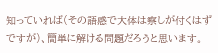知っていれば(その語感で大体は察しが付くはずですが)、簡単に解ける問題だろうと思います。